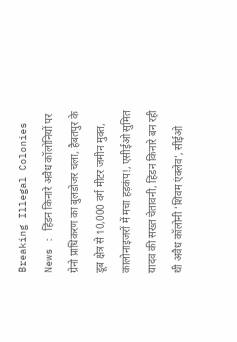Breaking Illegal Colonies News : हिंडन किनारे अवैध कॉलोनियों पर ग्रेनो प्राधिकरण का बुलडोजर चला, हैबतपुर के डूब क्षेत्र से 10,000 वर्ग मीटर जमीन मुक्त, कालोनाइजरों में मचा हड़कंप!, एसीईओ सुमित यादव की सख्त चेतावनी, हिंडन किनारे बन रही थी अवैध कॉलोनी ‘शिवम एंक्लेव’, सीईओ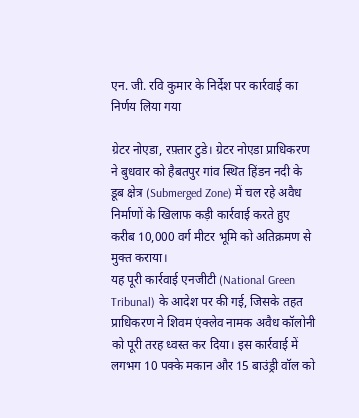एन. जी. रवि कुमार के निर्देश पर कार्रवाई का निर्णय लिया गया

ग्रेटर नोएडा, रफ़्तार टुडे। ग्रेटर नोएडा प्राधिकरण ने बुधवार को हैबतपुर गांव स्थित हिंडन नदी के डूब क्षेत्र (Submerged Zone) में चल रहे अवैध निर्माणों के खिलाफ कड़ी कार्रवाई करते हुए करीब 10,000 वर्ग मीटर भूमि को अतिक्रमण से मुक्त कराया।
यह पूरी कार्रवाई एनजीटी (National Green Tribunal) के आदेश पर की गई, जिसके तहत प्राधिकरण ने शिवम एंक्लेव नामक अवैध कॉलोनी को पूरी तरह ध्वस्त कर दिया। इस कार्रवाई में लगभग 10 पक्के मकान और 15 बाउंड्री वॉल को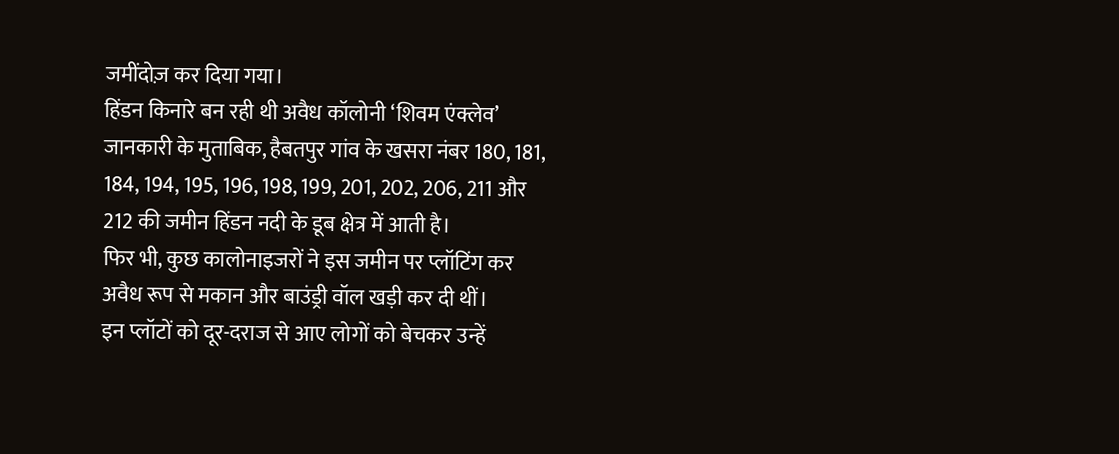जमींदोज़ कर दिया गया।
हिंडन किनारे बन रही थी अवैध कॉलोनी ‘शिवम एंक्लेव’
जानकारी के मुताबिक, हैबतपुर गांव के खसरा नंबर 180, 181, 184, 194, 195, 196, 198, 199, 201, 202, 206, 211 और 212 की जमीन हिंडन नदी के डूब क्षेत्र में आती है।
फिर भी, कुछ कालोनाइजरों ने इस जमीन पर प्लॉटिंग कर अवैध रूप से मकान और बाउंड्री वॉल खड़ी कर दी थीं।
इन प्लॉटों को दूर-दराज से आए लोगों को बेचकर उन्हें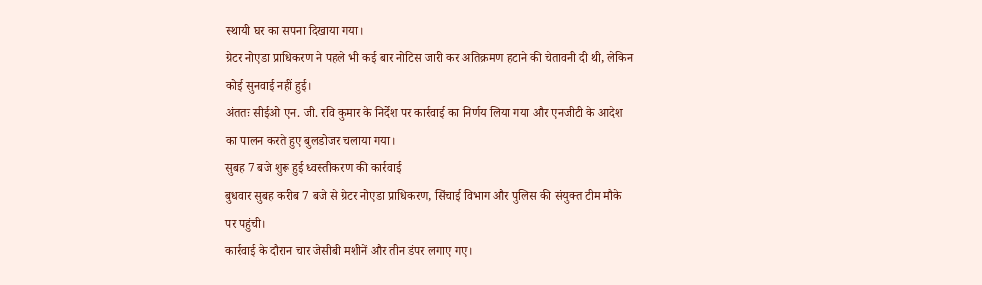स्थायी घर का सपना दिखाया गया।
ग्रेटर नोएडा प्राधिकरण ने पहले भी कई बार नोटिस जारी कर अतिक्रमण हटाने की चेतावनी दी थी, लेकिन कोई सुनवाई नहीं हुई।
अंततः सीईओ एन. जी. रवि कुमार के निर्देश पर कार्रवाई का निर्णय लिया गया और एनजीटी के आदेश का पालन करते हुए बुलडोजर चलाया गया।
सुबह 7 बजे शुरू हुई ध्वस्तीकरण की कार्रवाई
बुधवार सुबह करीब 7 बजे से ग्रेटर नोएडा प्राधिकरण, सिंचाई विभाग और पुलिस की संयुक्त टीम मौके पर पहुंची।
कार्रवाई के दौरान चार जेसीबी मशीनें और तीन डंपर लगाए गए।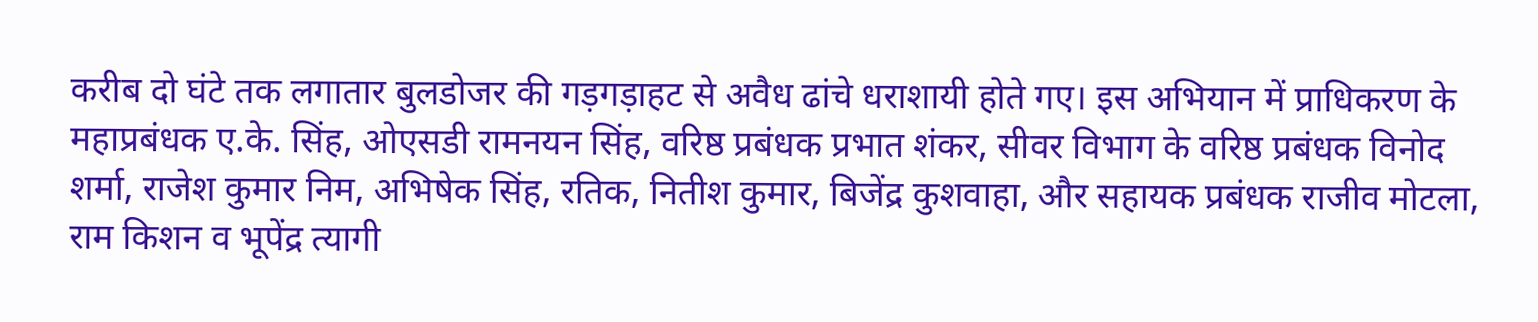करीब दो घंटे तक लगातार बुलडोजर की गड़गड़ाहट से अवैध ढांचे धराशायी होते गए। इस अभियान में प्राधिकरण के महाप्रबंधक ए.के. सिंह, ओएसडी रामनयन सिंह, वरिष्ठ प्रबंधक प्रभात शंकर, सीवर विभाग के वरिष्ठ प्रबंधक विनोद शर्मा, राजेश कुमार निम, अभिषेक सिंह, रतिक, नितीश कुमार, बिजेंद्र कुशवाहा, और सहायक प्रबंधक राजीव मोटला, राम किशन व भूपेंद्र त्यागी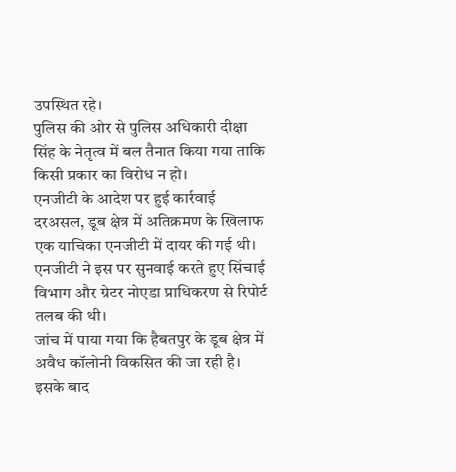उपस्थित रहे।
पुलिस की ओर से पुलिस अधिकारी दीक्षा सिंह के नेतृत्व में बल तैनात किया गया ताकि किसी प्रकार का विरोध न हो।
एनजीटी के आदेश पर हुई कार्रवाई
दरअसल, डूब क्षेत्र में अतिक्रमण के खिलाफ एक याचिका एनजीटी में दायर की गई थी।
एनजीटी ने इस पर सुनवाई करते हुए सिंचाई विभाग और ग्रेटर नोएडा प्राधिकरण से रिपोर्ट तलब की थी।
जांच में पाया गया कि हैबतपुर के डूब क्षेत्र में अवैध कॉलोनी विकसित की जा रही है।
इसके बाद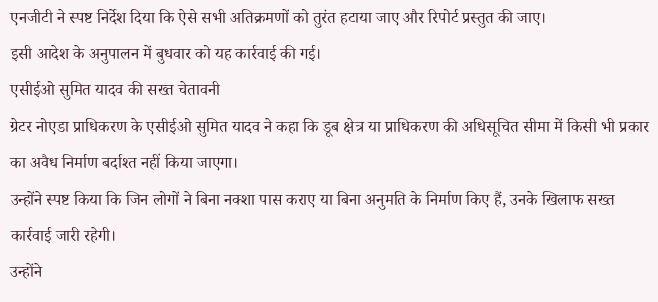एनजीटी ने स्पष्ट निर्देश दिया कि ऐसे सभी अतिक्रमणों को तुरंत हटाया जाए और रिपोर्ट प्रस्तुत की जाए।
इसी आदेश के अनुपालन में बुधवार को यह कार्रवाई की गई।
एसीईओ सुमित यादव की सख्त चेतावनी
ग्रेटर नोएडा प्राधिकरण के एसीईओ सुमित यादव ने कहा कि डूब क्षेत्र या प्राधिकरण की अधिसूचित सीमा में किसी भी प्रकार का अवैध निर्माण बर्दाश्त नहीं किया जाएगा।
उन्होंने स्पष्ट किया कि जिन लोगों ने बिना नक्शा पास कराए या बिना अनुमति के निर्माण किए हैं, उनके खिलाफ सख्त कार्रवाई जारी रहेगी।
उन्होंने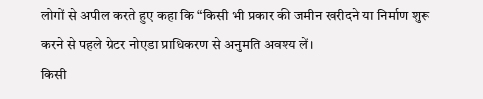लोगों से अपील करते हुए कहा कि “किसी भी प्रकार की जमीन खरीदने या निर्माण शुरू करने से पहले ग्रेटर नोएडा प्राधिकरण से अनुमति अवश्य लें।
किसी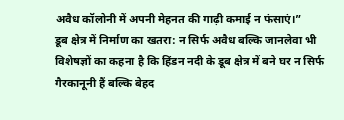अवैध कॉलोनी में अपनी मेहनत की गाढ़ी कमाई न फंसाएं।”
डूब क्षेत्र में निर्माण का खतरा: न सिर्फ अवैध बल्कि जानलेवा भी
विशेषज्ञों का कहना है कि हिंडन नदी के डूब क्षेत्र में बने घर न सिर्फ गैरकानूनी हैं बल्कि बेहद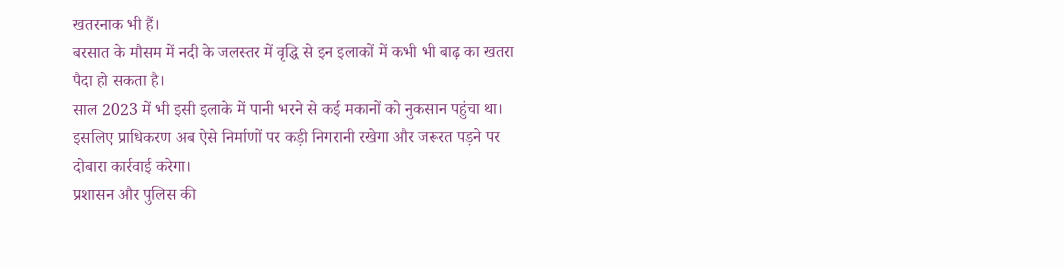खतरनाक भी हैं।
बरसात के मौसम में नदी के जलस्तर में वृद्धि से इन इलाकों में कभी भी बाढ़ का खतरा पैदा हो सकता है।
साल 2023 में भी इसी इलाके में पानी भरने से कई मकानों को नुकसान पहुंचा था।
इसलिए प्राधिकरण अब ऐसे निर्माणों पर कड़ी निगरानी रखेगा और जरूरत पड़ने पर दोबारा कार्रवाई करेगा।
प्रशासन और पुलिस की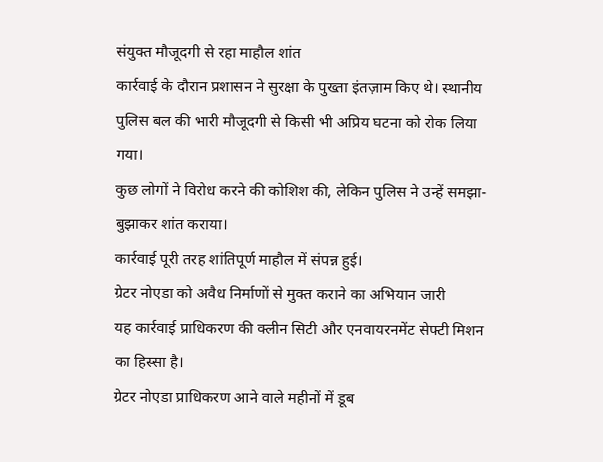संयुक्त मौजूदगी से रहा माहौल शांत
कार्रवाई के दौरान प्रशासन ने सुरक्षा के पुख्ता इंतज़ाम किए थे। स्थानीय पुलिस बल की भारी मौजूदगी से किसी भी अप्रिय घटना को रोक लिया गया।
कुछ लोगों ने विरोध करने की कोशिश की, लेकिन पुलिस ने उन्हें समझा-बुझाकर शांत कराया।
कार्रवाई पूरी तरह शांतिपूर्ण माहौल में संपन्न हुई।
ग्रेटर नोएडा को अवैध निर्माणों से मुक्त कराने का अभियान जारी
यह कार्रवाई प्राधिकरण की क्लीन सिटी और एनवायरनमेंट सेफ्टी मिशन का हिस्सा है।
ग्रेटर नोएडा प्राधिकरण आने वाले महीनों में डूब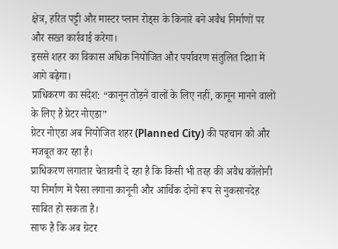क्षेत्र, हरित पट्टी और मास्टर प्लान रोड्स के किनारे बने अवैध निर्माणों पर और सख्त कार्रवाई करेगा।
इससे शहर का विकास अधिक नियोजित और पर्यावरण संतुलित दिशा में आगे बढ़ेगा।
प्राधिकरण का संदेश: “कानून तोड़ने वालों के लिए नहीं, कानून मानने वालों के लिए है ग्रेटर नोएडा”
ग्रेटर नोएडा अब नियोजित शहर (Planned City) की पहचान को और मजबूत कर रहा है।
प्राधिकरण लगातार चेतावनी दे रहा है कि किसी भी तरह की अवैध कॉलोनी या निर्माण में पैसा लगाना कानूनी और आर्थिक दोनों रूप से नुकसानदेह साबित हो सकता है।
साफ है कि अब ग्रेटर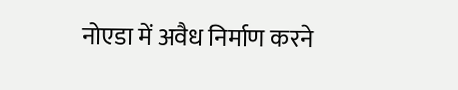नोएडा में अवैध निर्माण करने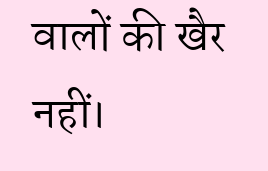वालों की खैर नहीं।